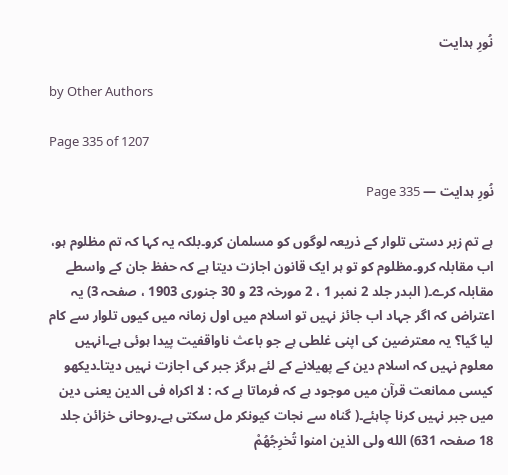نُورِ ہدایت

by Other Authors

Page 335 of 1207

نُورِ ہدایت — Page 335

ہے تم زبر دستی تلوار کے ذریعہ لوگوں کو مسلمان کرو۔بلکہ یہ کہا کہ تم مظلوم ہو، اب مقابلہ کرو۔مظلوم کو تو ہر ایک قانون اجازت دیتا ہے کہ حفظ جان کے واسطے مقابلہ کرے۔( البدر جلد 2 نمبر 1 ، 2 مورخہ 23 و 30 جنوری 1903 ، صفحہ 3) یہ اعتراض کہ اگر جہاد اب جائز نہیں تو اسلام میں اول زمانہ میں کیوں تلوار سے کام لیا گیا؟ یہ معترضین کی اپنی غلطی ہے جو باعث ناواقفیت پیدا ہوئی ہے۔انہیں معلوم نہیں کہ اسلام دین کے پھیلانے کے لئے ہرگز جبر کی اجازت نہیں دیتا۔دیکھو کیسی ممانعت قرآن میں موجود ہے کہ فرماتا ہے کہ : لا اکراه فی الدین یعنی دین میں جبر نہیں کرنا چاہئے۔( گناہ سے نجات کیونکر مل سکتی ہے۔روحانی خزائن جلد 18 صفحہ 631) الله ولى الذين امنوا تُخرِجُهُمْ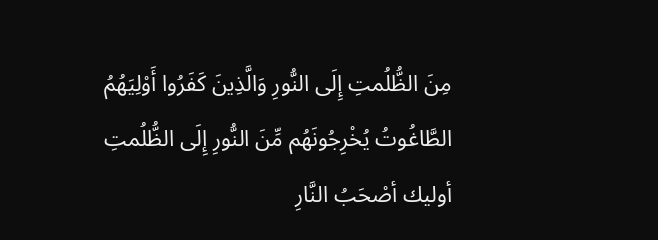مِنَ الظُّلُمتِ إِلَى النُّورِ وَالَّذِينَ كَفَرُوا أَوْلِيَهُمُ الطَّاغُوتُ يُخْرِجُونَهُم مِّنَ النُّورِ إِلَى الظُّلُمتِ أوليك أصْحَبُ النَّارِ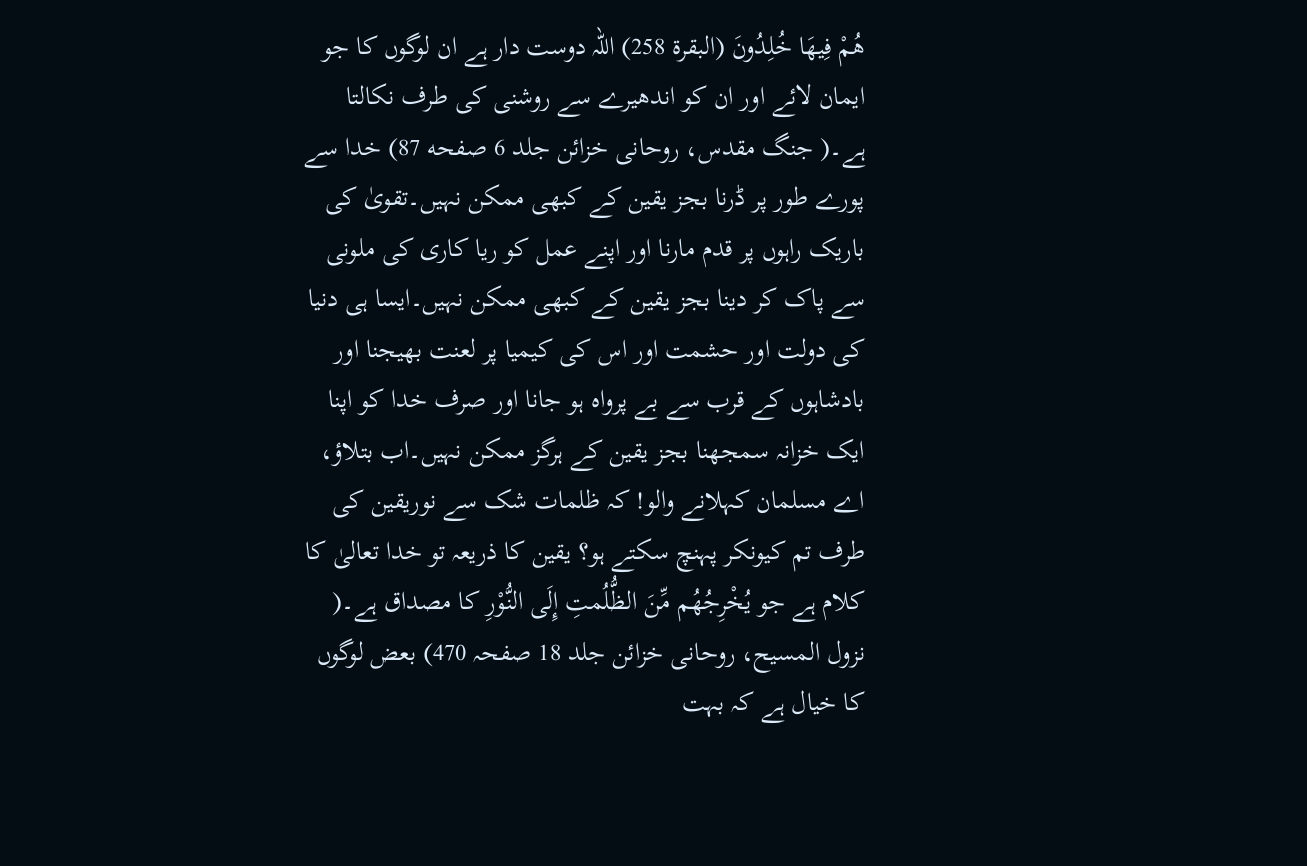هُمْ فِيهَا خُلِدُونَ (البقرة 258) اللہ دوست دار ہے ان لوگوں کا جو ایمان لائے اور ان کو اندھیرے سے روشنی کی طرف نکالتا ہے۔( جنگ مقدس، روحانی خزائن جلد 6 صفحه 87) خدا سے پورے طور پر ڈرنا بجز یقین کے کبھی ممکن نہیں۔تقویٰ کی باریک راہوں پر قدم مارنا اور اپنے عمل کو ریا کاری کی ملونی سے پاک کر دینا بجز یقین کے کبھی ممکن نہیں۔ایسا ہی دنیا کی دولت اور حشمت اور اس کی کیمیا پر لعنت بھیجنا اور بادشاہوں کے قرب سے بے پرواہ ہو جانا اور صرف خدا کو اپنا ایک خزانہ سمجھنا بجز یقین کے ہرگز ممکن نہیں۔اب بتلاؤ، اے مسلمان کہلانے والو! کہ ظلمات شک سے نوریقین کی طرف تم کیونکر پہنچ سکتے ہو؟ یقین کا ذریعہ تو خدا تعالیٰ کا کلام ہے جو يُخْرِجُهُم مِّنَ الظُّلُمتِ إِلَى النُّوْرِ کا مصداق ہے۔( نزول المسیح، روحانی خزائن جلد 18 صفحہ 470) بعض لوگوں کا خیال ہے کہ بہت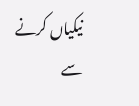نیکیاں کرنے سے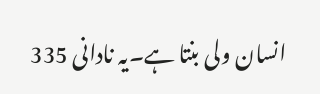انسان ولی بنتا ہے۔یہ نادانی 335